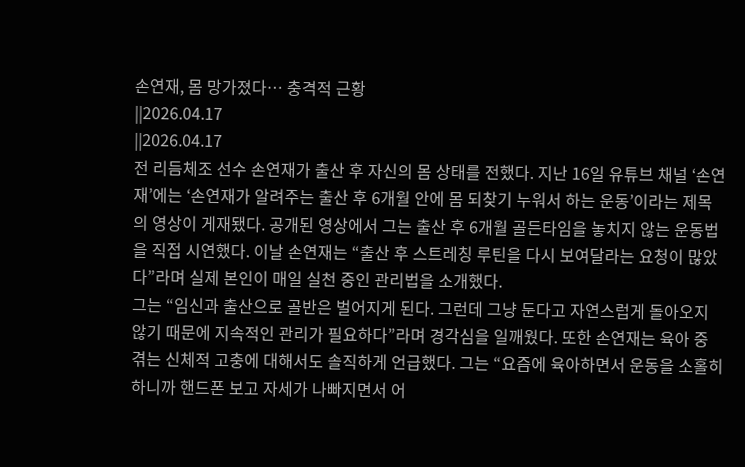손연재, 몸 망가졌다… 충격적 근황
||2026.04.17
||2026.04.17
전 리듬체조 선수 손연재가 출산 후 자신의 몸 상태를 전했다. 지난 16일 유튜브 채널 ‘손연재’에는 ‘손연재가 알려주는 출산 후 6개월 안에 몸 되찾기 누워서 하는 운동’이라는 제목의 영상이 게재됐다. 공개된 영상에서 그는 출산 후 6개월 골든타임을 놓치지 않는 운동법을 직접 시연했다. 이날 손연재는 “출산 후 스트레칭 루틴을 다시 보여달라는 요청이 많았다”라며 실제 본인이 매일 실천 중인 관리법을 소개했다.
그는 “임신과 출산으로 골반은 벌어지게 된다. 그런데 그냥 둔다고 자연스럽게 돌아오지 않기 때문에 지속적인 관리가 필요하다”라며 경각심을 일깨웠다. 또한 손연재는 육아 중 겪는 신체적 고충에 대해서도 솔직하게 언급했다. 그는 “요즘에 육아하면서 운동을 소홀히 하니까 핸드폰 보고 자세가 나빠지면서 어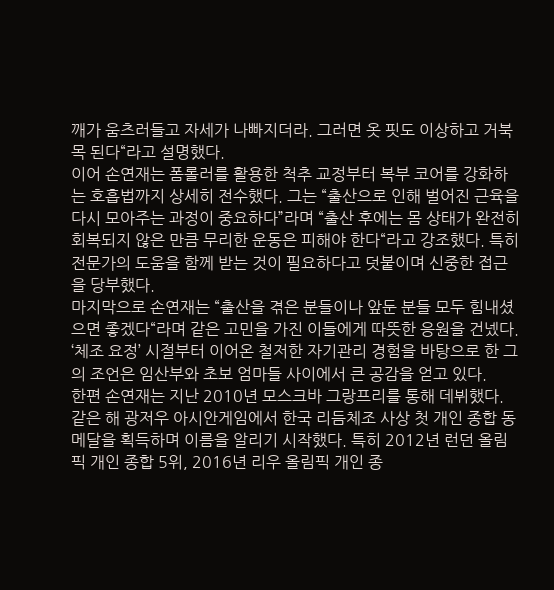깨가 움츠러들고 자세가 나빠지더라. 그러면 옷 핏도 이상하고 거북목 된다“라고 설명했다.
이어 손연재는 폼롤러를 활용한 척추 교정부터 복부 코어를 강화하는 호흡법까지 상세히 전수했다. 그는 “출산으로 인해 벌어진 근육을 다시 모아주는 과정이 중요하다”라며 “출산 후에는 몸 상태가 완전히 회복되지 않은 만큼 무리한 운동은 피해야 한다“라고 강조했다. 특히 전문가의 도움을 함께 받는 것이 필요하다고 덧붙이며 신중한 접근을 당부했다.
마지막으로 손연재는 “출산을 겪은 분들이나 앞둔 분들 모두 힘내셨으면 좋겠다“라며 같은 고민을 가진 이들에게 따뜻한 응원을 건넸다. ‘체조 요정’ 시절부터 이어온 철저한 자기관리 경험을 바탕으로 한 그의 조언은 임산부와 초보 엄마들 사이에서 큰 공감을 얻고 있다.
한편 손연재는 지난 2010년 모스크바 그랑프리를 통해 데뷔했다. 같은 해 광저우 아시안게임에서 한국 리듬체조 사상 첫 개인 종합 동메달을 획득하며 이름을 알리기 시작했다. 특히 2012년 런던 올림픽 개인 종합 5위, 2016년 리우 올림픽 개인 종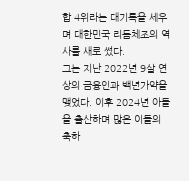합 4위라는 대기록을 세우며 대한민국 리듬체조의 역사를 새로 썼다.
그는 지난 2022년 9살 연상의 금융인과 백년가약을 맺었다. 이후 2024년 아들을 출산하며 많은 이들의 축하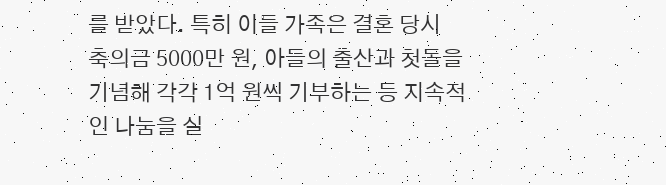를 받았다. 특히 이들 가족은 결혼 당시 축의금 5000만 원, 아들의 출산과 첫돌을 기념해 각각 1억 원씩 기부하는 등 지속적인 나눔을 실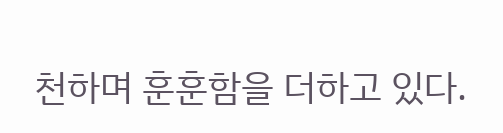천하며 훈훈함을 더하고 있다.